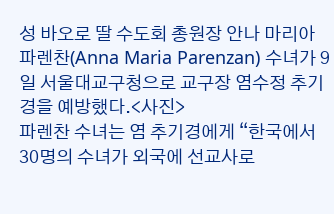성 바오로 딸 수도회 총원장 안나 마리아 파렌찬(Anna Maria Parenzan) 수녀가 9일 서울대교구청으로 교구장 염수정 추기경을 예방했다.<사진>
파렌찬 수녀는 염 추기경에게 “한국에서 30명의 수녀가 외국에 선교사로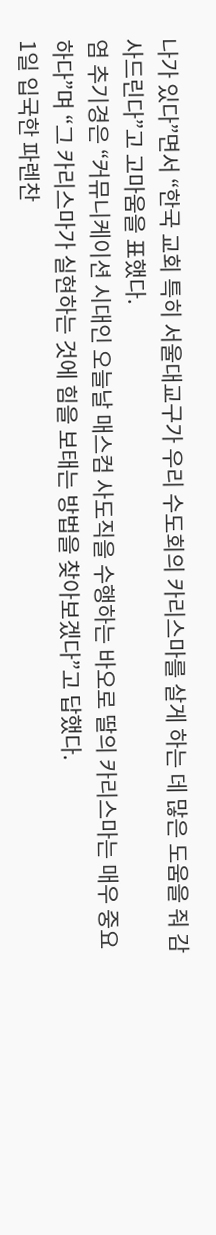나가 있다”면서 “한국 교회 특히 서울대교구가 우리 수도회의 카리스마를 살게 하는 데 많은 도움을 줘 감사드린다”고 고마움을 표했다.
염 추기경은 “커뮤니케이션 시대인 오늘날 매스컴 사도직을 수행하는 바오로 딸의 카리스마는 매우 중요하다”며 “그 카리스마가 실현하는 것에 힘을 보태는 방법을 찾아보겠다”고 답했다.
1일 입국한 파렌찬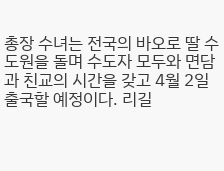총장 수녀는 전국의 바오로 딸 수도원을 돌며 수도자 모두와 면담과 친교의 시간을 갖고 4월 2일 출국할 예정이다. 리길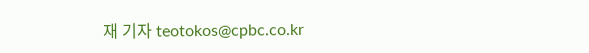재 기자 teotokos@cpbc.co.kr